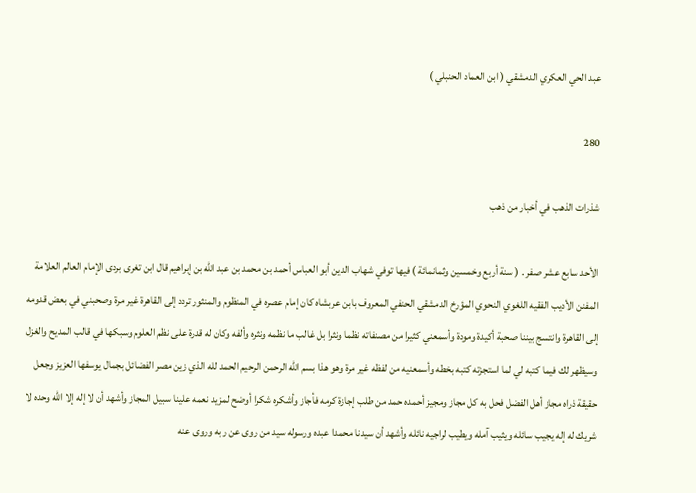عبد الحي العكري الدمشقي ( ابن العماد الحنبلي )

280

شذرات الذهب في أخبار من ذهب

الأحد سابع عشر صفر . ( سنة أربع وخمسين وثمانمائة ) فيها توفي شهاب الدين أبو العباس أحمد بن محمد بن عبد الله بن إبراهيم قال ابن تغرى بردى الإمام العالم العلامة المفنن الأديب الفقيه اللغوي النحوي المؤرخ الدمشقي الحنفي المعروف بابن عربشاه كان إمام عصره في المنظوم والمنثور تردد إلى القاهرة غير مرة وصحبني في بعض قدومه إلى القاهرة وانتسج بيننا صحبة أكيدة ومودة وأسمعني كثيرا من مصنفاته نظما ونثرا بل غالب ما نظمه ونثره وألفه وكان له قدرة على نظم العلوم وسبكها في قالب المديح والغزل وسيظهر لك فيما كتبه لي لما استجزته كتبه بخطه وأسمعنيه من لفظه غير مرة وهو هذا بسم الله الرحمن الرحيم الحمد لله الذي زين مصر الفضائل بجمال يوسفها العزيز وجعل حقيقة ذراه مجاز أهل الفضل فحل به كل مجاز ومجيز أحمده حمد من طلب إجازة كرمه فأجاز وأشكره شكرا أوضح لمزيد نعمه علينا سبيل المجاز وأشهد أن لا إله إلا الله وحده لا شريك له إله يجيب سائله ويثيب آمله ويطيب لراجيه نائله وأشهد أن سيدنا محمدا عبده ورسوله سيد من روى عن ربه وروى عنه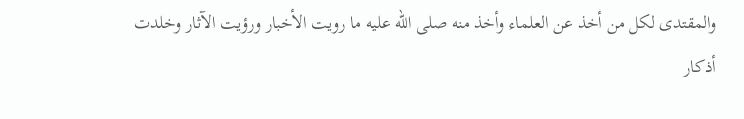والمقتدى لكل من أخذ عن العلماء وأخذ منه صلى الله عليه ما رويت الأخبار ورؤيت الآثار وخلدت أذكار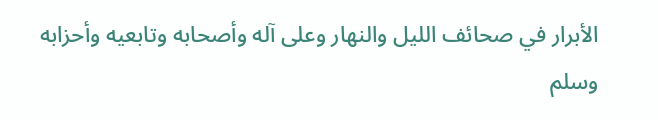الأبرار في صحائف الليل والنهار وعلى آله وأصحابه وتابعيه وأحزابه وسلم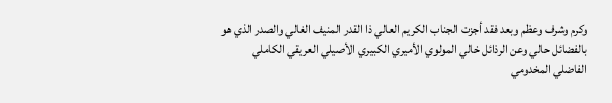وكرم وشرف وعظم وبعد فقد أجزت الجناب الكريم العالي ذا القدر المنيف الغالي والصدر الذي هو بالفضائل حالي وعن الرذائل خالي المولوي الأميري الكبيري الأصيلي العريقي الكاملي الفاضلي المخدومي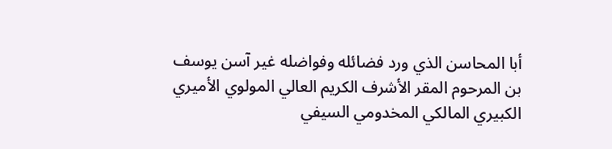أبا المحاسن الذي ورد فضائله وفواضله غير آسن يوسف بن المرحوم المقر الأشرف الكريم العالي المولوي الأميري الكبيري المالكي المخدومي السيفي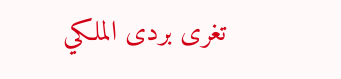تغرى بردى الملكي